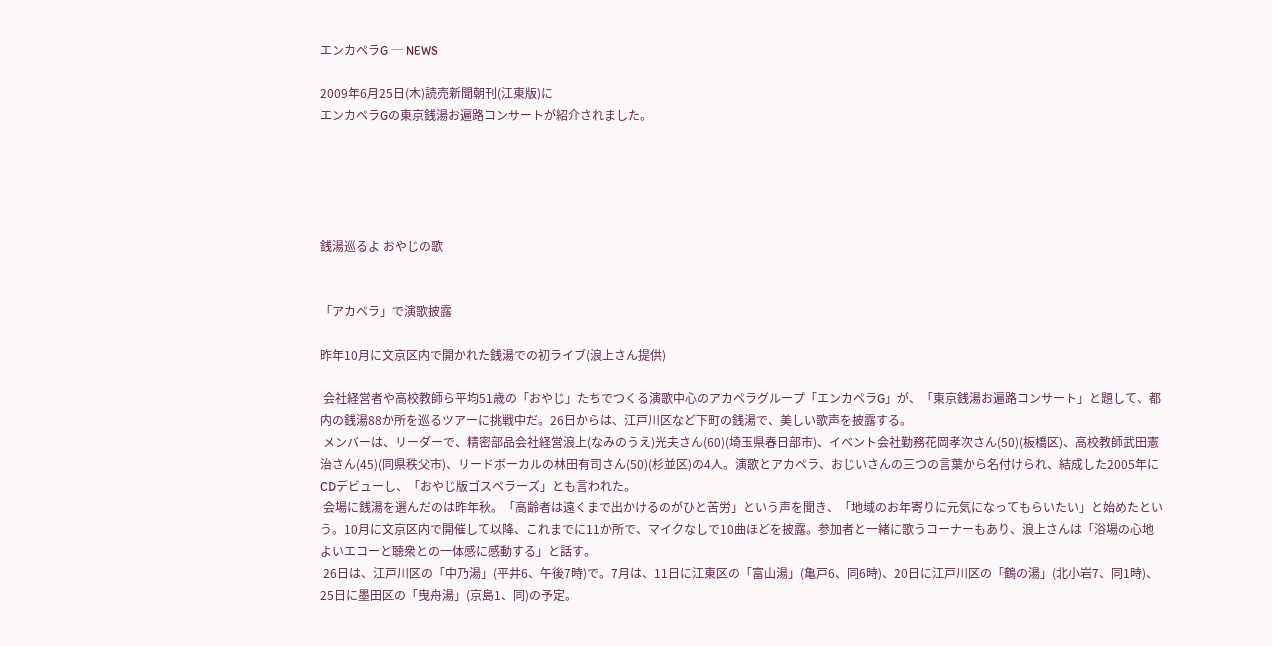エンカペラG ─ NEWS

2009年6月25日(木)読売新聞朝刊(江東版)に
エンカペラGの東京銭湯お遍路コンサートが紹介されました。





銭湯巡るよ おやじの歌


「アカペラ」で演歌披露

昨年10月に文京区内で開かれた銭湯での初ライブ(浪上さん提供)

 会社経営者や高校教師ら平均51歳の「おやじ」たちでつくる演歌中心のアカペラグループ「エンカペラG」が、「東京銭湯お遍路コンサート」と題して、都内の銭湯88か所を巡るツアーに挑戦中だ。26日からは、江戸川区など下町の銭湯で、美しい歌声を披露する。
 メンバーは、リーダーで、精密部品会社経営浪上(なみのうえ)光夫さん(60)(埼玉県春日部市)、イベント会社勤務花岡孝次さん(50)(板橋区)、高校教師武田憲治さん(45)(同県秩父市)、リードボーカルの林田有司さん(50)(杉並区)の4人。演歌とアカペラ、おじいさんの三つの言葉から名付けられ、結成した2005年にCDデビューし、「おやじ版ゴスペラーズ」とも言われた。
 会場に銭湯を選んだのは昨年秋。「高齢者は遠くまで出かけるのがひと苦労」という声を聞き、「地域のお年寄りに元気になってもらいたい」と始めたという。10月に文京区内で開催して以降、これまでに11か所で、マイクなしで10曲ほどを披露。参加者と一緒に歌うコーナーもあり、浪上さんは「浴場の心地よいエコーと聴衆との一体感に感動する」と話す。
 26日は、江戸川区の「中乃湯」(平井6、午後7時)で。7月は、11日に江東区の「富山湯」(亀戸6、同6時)、20日に江戸川区の「鶴の湯」(北小岩7、同1時)、25日に墨田区の「曳舟湯」(京島1、同)の予定。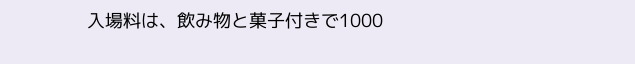入場料は、飲み物と菓子付きで1000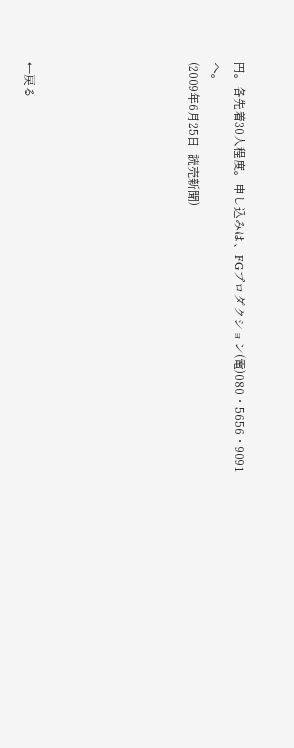円。各先着30人程度。申し込みは、FGプロダクション(電)080・5656・9091へ。
(2009年6月25日  読売新聞)






←戻る